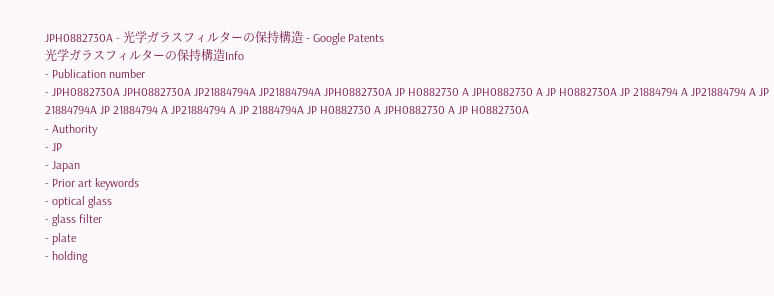JPH0882730A - 光学ガラスフィルターの保持構造 - Google Patents
光学ガラスフィルターの保持構造Info
- Publication number
- JPH0882730A JPH0882730A JP21884794A JP21884794A JPH0882730A JP H0882730 A JPH0882730 A JP H0882730A JP 21884794 A JP21884794 A JP 21884794A JP 21884794 A JP21884794 A JP 21884794A JP H0882730 A JPH0882730 A JP H0882730A
- Authority
- JP
- Japan
- Prior art keywords
- optical glass
- glass filter
- plate
- holding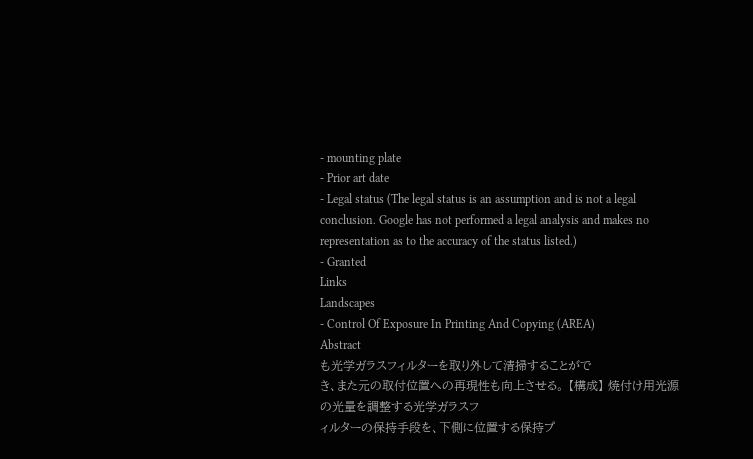- mounting plate
- Prior art date
- Legal status (The legal status is an assumption and is not a legal conclusion. Google has not performed a legal analysis and makes no representation as to the accuracy of the status listed.)
- Granted
Links
Landscapes
- Control Of Exposure In Printing And Copying (AREA)
Abstract
も光学ガラスフィルターを取り外して清掃することがで
き、また元の取付位置への再現性も向上させる。 【構成】 焼付け用光源の光量を調整する光学ガラスフ
ィルターの保持手段を、下側に位置する保持プ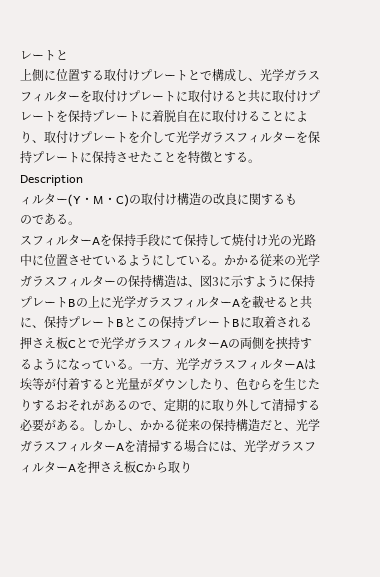レートと
上側に位置する取付けプレートとで構成し、光学ガラス
フィルターを取付けプレートに取付けると共に取付けプ
レートを保持プレートに着脱自在に取付けることによ
り、取付けプレートを介して光学ガラスフィルターを保
持プレートに保持させたことを特徴とする。
Description
ィルター(Y・M・C)の取付け構造の改良に関するも
のである。
スフィルターAを保持手段にて保持して焼付け光の光路
中に位置させているようにしている。かかる従来の光学
ガラスフィルターの保持構造は、図3に示すように保持
プレートBの上に光学ガラスフィルターAを載せると共
に、保持プレートBとこの保持プレートBに取着される
押さえ板Cとで光学ガラスフィルターAの両側を挟持す
るようになっている。一方、光学ガラスフィルターAは
埃等が付着すると光量がダウンしたり、色むらを生じた
りするおそれがあるので、定期的に取り外して清掃する
必要がある。しかし、かかる従来の保持構造だと、光学
ガラスフィルターAを清掃する場合には、光学ガラスフ
ィルターAを押さえ板Cから取り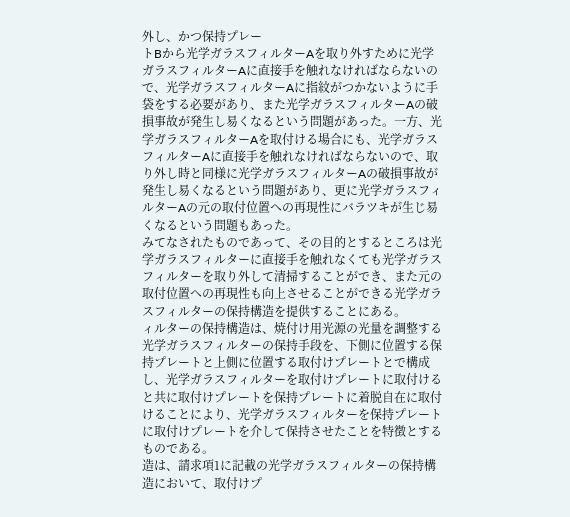外し、かつ保持プレー
トBから光学ガラスフィルターAを取り外すために光学
ガラスフィルターAに直接手を触れなければならないの
で、光学ガラスフィルターAに指紋がつかないように手
袋をする必要があり、また光学ガラスフィルターAの破
損事故が発生し易くなるという問題があった。一方、光
学ガラスフィルターAを取付ける場合にも、光学ガラス
フィルターAに直接手を触れなければならないので、取
り外し時と同様に光学ガラスフィルターAの破損事故が
発生し易くなるという問題があり、更に光学ガラスフィ
ルターAの元の取付位置への再現性にバラツキが生じ易
くなるという問題もあった。
みてなされたものであって、その目的とするところは光
学ガラスフィルターに直接手を触れなくても光学ガラス
フィルターを取り外して清掃することができ、また元の
取付位置への再現性も向上させることができる光学ガラ
スフィルターの保持構造を提供することにある。
ィルターの保持構造は、焼付け用光源の光量を調整する
光学ガラスフィルターの保持手段を、下側に位置する保
持プレートと上側に位置する取付けプレートとで構成
し、光学ガラスフィルターを取付けプレートに取付ける
と共に取付けプレートを保持プレートに着脱自在に取付
けることにより、光学ガラスフィルターを保持プレート
に取付けプレートを介して保持させたことを特徴とする
ものである。
造は、請求項1に記載の光学ガラスフィルターの保持構
造において、取付けプ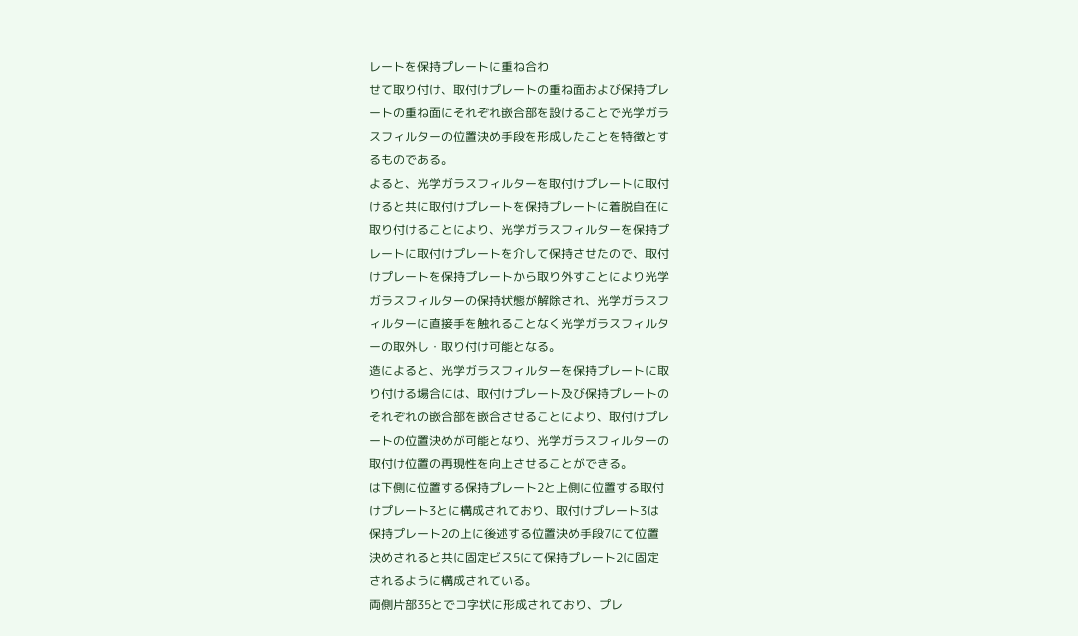レートを保持プレートに重ね合わ
せて取り付け、取付けプレートの重ね面および保持プレ
ートの重ね面にそれぞれ嵌合部を設けることで光学ガラ
スフィルターの位置決め手段を形成したことを特徴とす
るものである。
よると、光学ガラスフィルターを取付けプレートに取付
けると共に取付けプレートを保持プレートに着脱自在に
取り付けることにより、光学ガラスフィルターを保持プ
レートに取付けプレートを介して保持させたので、取付
けプレートを保持プレートから取り外すことにより光学
ガラスフィルターの保持状態が解除され、光学ガラスフ
ィルターに直接手を触れることなく光学ガラスフィルタ
ーの取外し・取り付け可能となる。
造によると、光学ガラスフィルターを保持プレートに取
り付ける場合には、取付けプレート及び保持プレートの
それぞれの嵌合部を嵌合させることにより、取付けプレ
ートの位置決めが可能となり、光学ガラスフィルターの
取付け位置の再現性を向上させることができる。
は下側に位置する保持プレート2と上側に位置する取付
けプレート3とに構成されており、取付けプレート3は
保持プレート2の上に後述する位置決め手段7にて位置
決めされると共に固定ビス5にて保持プレート2に固定
されるように構成されている。
両側片部35とでコ字状に形成されており、プレ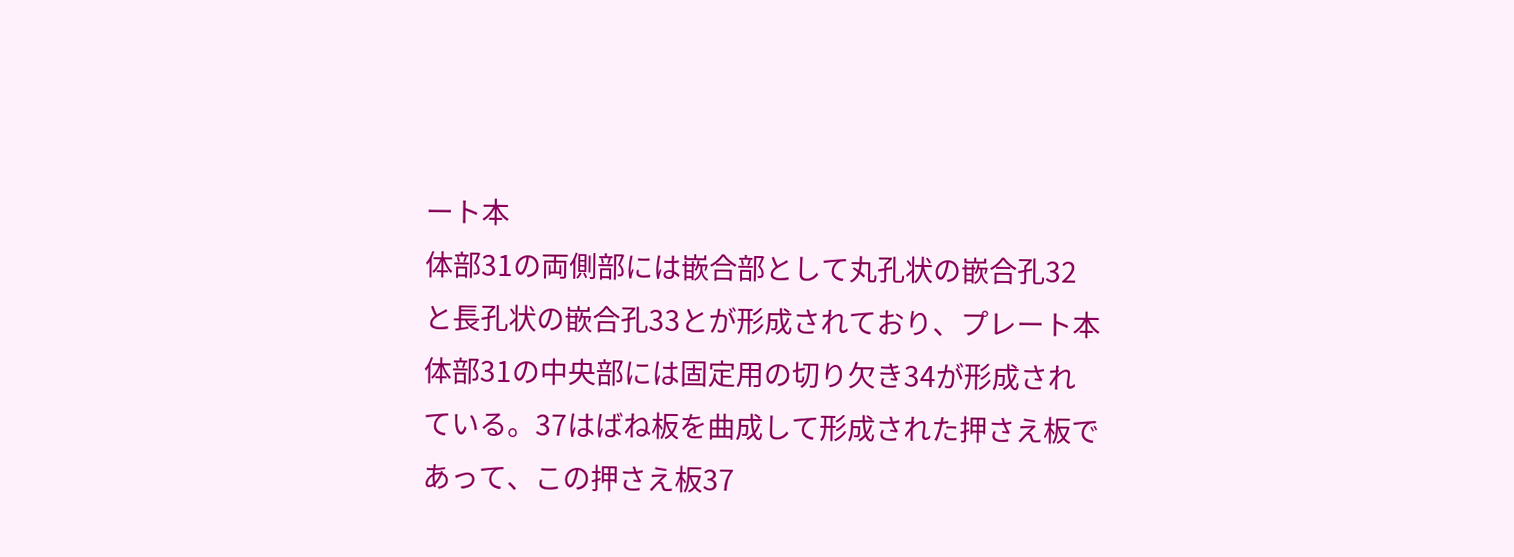ート本
体部31の両側部には嵌合部として丸孔状の嵌合孔32
と長孔状の嵌合孔33とが形成されており、プレート本
体部31の中央部には固定用の切り欠き34が形成され
ている。37はばね板を曲成して形成された押さえ板で
あって、この押さえ板37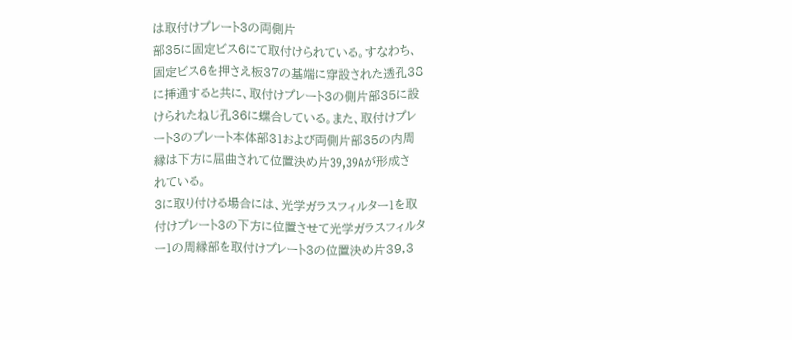は取付けプレート3の両側片
部35に固定ビス6にて取付けられている。すなわち、
固定ビス6を押さえ板37の基端に穿設された透孔38
に挿通すると共に、取付けプレート3の側片部35に設
けられたねじ孔36に螺合している。また、取付けプレ
ート3のプレート本体部31および両側片部35の内周
縁は下方に屈曲されて位置決め片39,39Aが形成さ
れている。
3に取り付ける場合には、光学ガラスフィルター1を取
付けプレート3の下方に位置させて光学ガラスフィルタ
ー1の周縁部を取付けプレート3の位置決め片39,3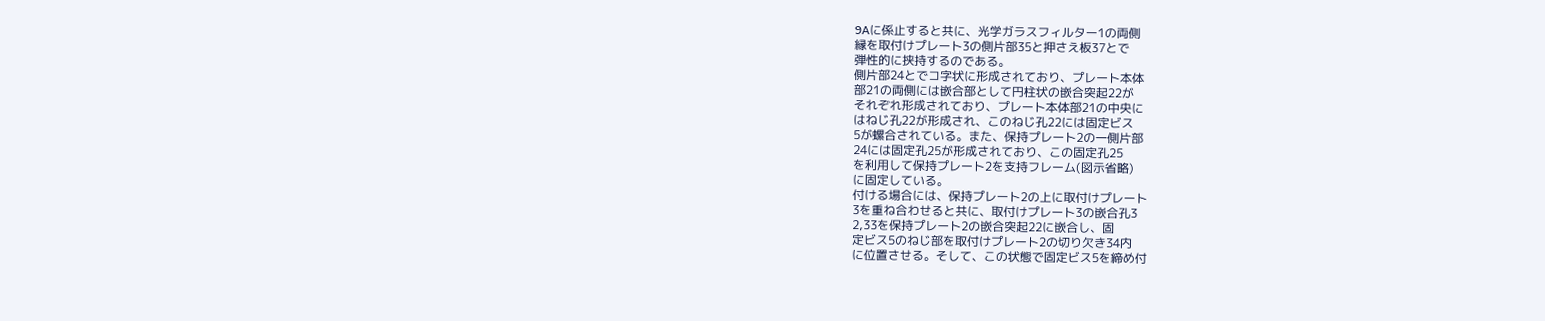9Aに係止すると共に、光学ガラスフィルター1の両側
縁を取付けプレート3の側片部35と押さえ板37とで
弾性的に挟持するのである。
側片部24とでコ字状に形成されており、プレート本体
部21の両側には嵌合部として円柱状の嵌合突起22が
それぞれ形成されており、プレート本体部21の中央に
はねじ孔22が形成され、このねじ孔22には固定ビス
5が螺合されている。また、保持プレート2の一側片部
24には固定孔25が形成されており、この固定孔25
を利用して保持プレート2を支持フレーム(図示省略)
に固定している。
付ける場合には、保持プレート2の上に取付けプレート
3を重ね合わせると共に、取付けプレート3の嵌合孔3
2,33を保持プレート2の嵌合突起22に嵌合し、固
定ビス5のねじ部を取付けプレート2の切り欠き34内
に位置させる。そして、この状態で固定ビス5を締め付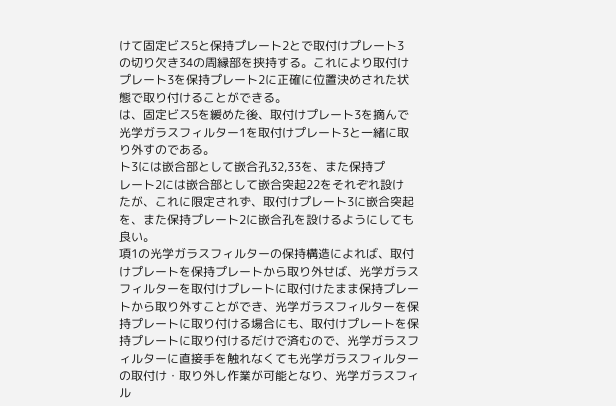けて固定ビス5と保持プレート2とで取付けプレート3
の切り欠き34の周縁部を挟持する。これにより取付け
プレート3を保持プレート2に正確に位置決めされた状
態で取り付けることができる。
は、固定ビス5を緩めた後、取付けプレート3を摘んで
光学ガラスフィルター1を取付けプレート3と一緒に取
り外すのである。
ト3には嵌合部として嵌合孔32,33を、また保持プ
レート2には嵌合部として嵌合突起22をそれぞれ設け
たが、これに限定されず、取付けプレート3に嵌合突起
を、また保持プレート2に嵌合孔を設けるようにしても
良い。
項1の光学ガラスフィルターの保持構造によれば、取付
けプレートを保持プレートから取り外せば、光学ガラス
フィルターを取付けプレートに取付けたまま保持プレー
トから取り外すことができ、光学ガラスフィルターを保
持プレートに取り付ける場合にも、取付けプレートを保
持プレートに取り付けるだけで済むので、光学ガラスフ
ィルターに直接手を触れなくても光学ガラスフィルター
の取付け・取り外し作業が可能となり、光学ガラスフィ
ル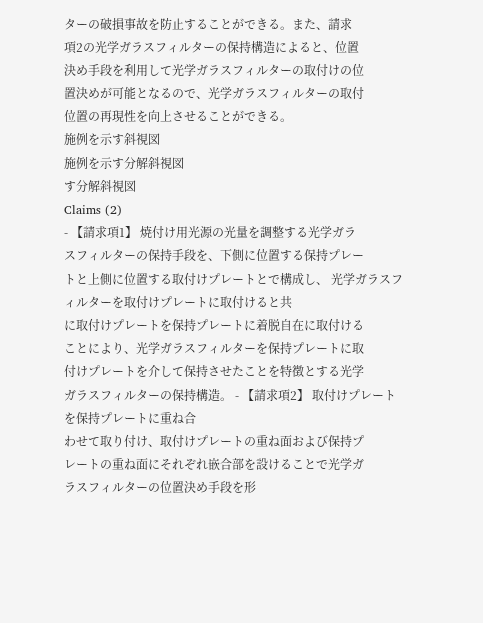ターの破損事故を防止することができる。また、請求
項2の光学ガラスフィルターの保持構造によると、位置
決め手段を利用して光学ガラスフィルターの取付けの位
置決めが可能となるので、光学ガラスフィルターの取付
位置の再現性を向上させることができる。
施例を示す斜視図
施例を示す分解斜視図
す分解斜視図
Claims (2)
- 【請求項1】 焼付け用光源の光量を調整する光学ガラ
スフィルターの保持手段を、下側に位置する保持プレー
トと上側に位置する取付けプレートとで構成し、 光学ガラスフィルターを取付けプレートに取付けると共
に取付けプレートを保持プレートに着脱自在に取付ける
ことにより、光学ガラスフィルターを保持プレートに取
付けプレートを介して保持させたことを特徴とする光学
ガラスフィルターの保持構造。 - 【請求項2】 取付けプレートを保持プレートに重ね合
わせて取り付け、取付けプレートの重ね面および保持プ
レートの重ね面にそれぞれ嵌合部を設けることで光学ガ
ラスフィルターの位置決め手段を形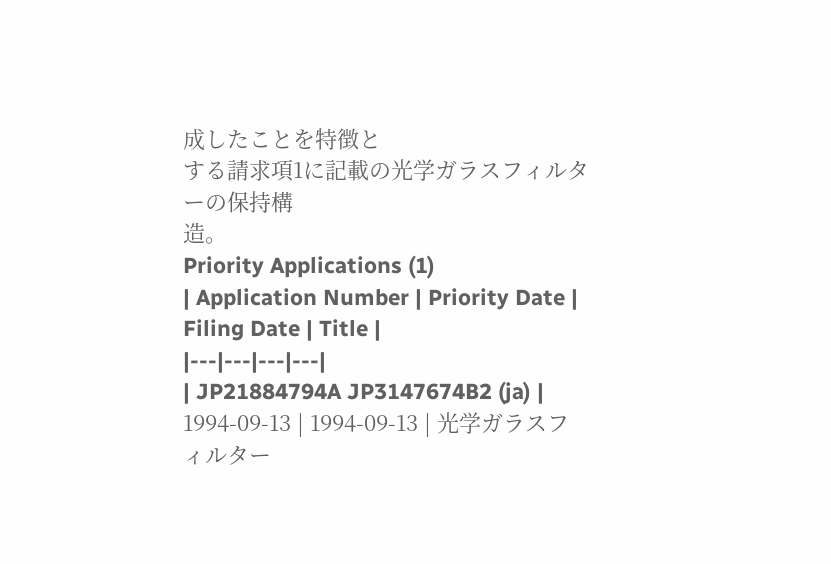成したことを特徴と
する請求項1に記載の光学ガラスフィルターの保持構
造。
Priority Applications (1)
| Application Number | Priority Date | Filing Date | Title |
|---|---|---|---|
| JP21884794A JP3147674B2 (ja) | 1994-09-13 | 1994-09-13 | 光学ガラスフィルター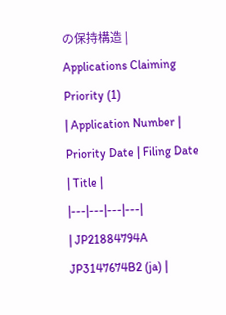の保持構造 |
Applications Claiming Priority (1)
| Application Number | Priority Date | Filing Date | Title |
|---|---|---|---|
| JP21884794A JP3147674B2 (ja) |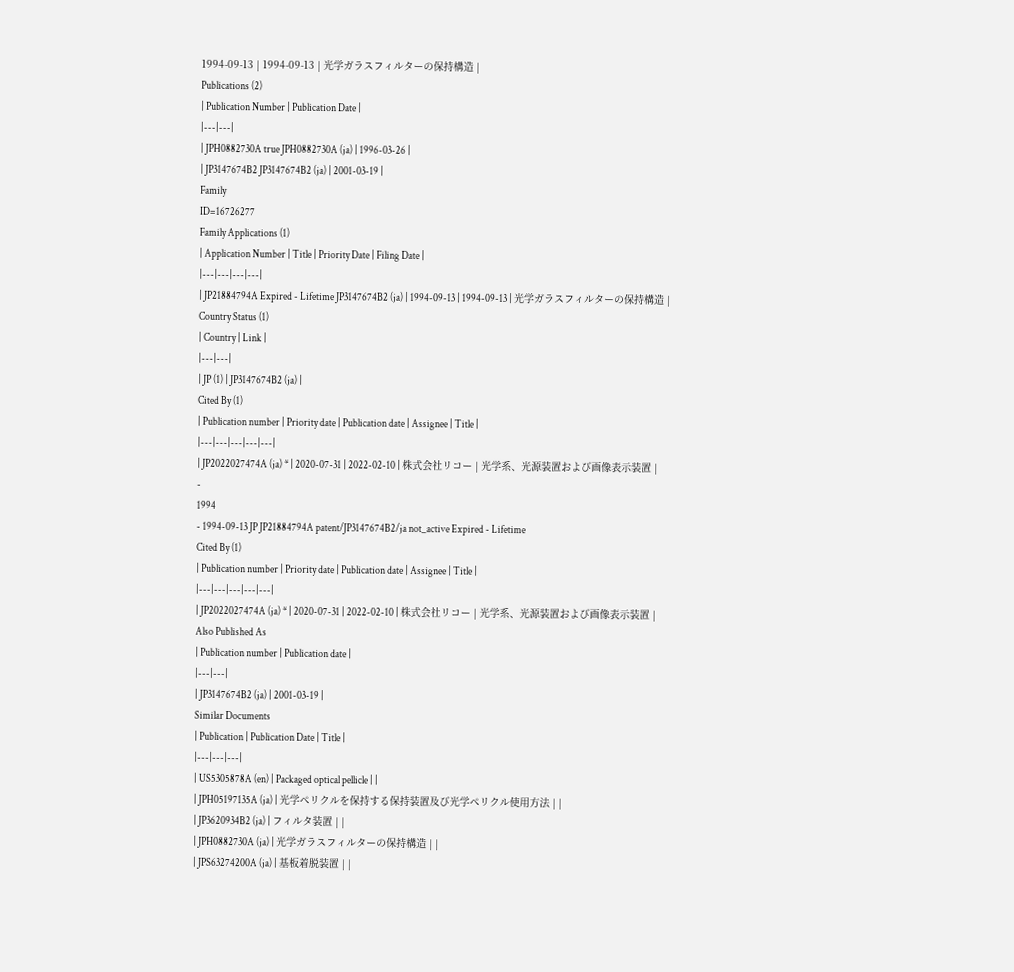1994-09-13 | 1994-09-13 | 光学ガラスフィルターの保持構造 |
Publications (2)
| Publication Number | Publication Date |
|---|---|
| JPH0882730A true JPH0882730A (ja) | 1996-03-26 |
| JP3147674B2 JP3147674B2 (ja) | 2001-03-19 |
Family
ID=16726277
Family Applications (1)
| Application Number | Title | Priority Date | Filing Date |
|---|---|---|---|
| JP21884794A Expired - Lifetime JP3147674B2 (ja) | 1994-09-13 | 1994-09-13 | 光学ガラスフィルターの保持構造 |
Country Status (1)
| Country | Link |
|---|---|
| JP (1) | JP3147674B2 (ja) |
Cited By (1)
| Publication number | Priority date | Publication date | Assignee | Title |
|---|---|---|---|---|
| JP2022027474A (ja) * | 2020-07-31 | 2022-02-10 | 株式会社リコー | 光学系、光源装置および画像表示装置 |
-
1994
- 1994-09-13 JP JP21884794A patent/JP3147674B2/ja not_active Expired - Lifetime
Cited By (1)
| Publication number | Priority date | Publication date | Assignee | Title |
|---|---|---|---|---|
| JP2022027474A (ja) * | 2020-07-31 | 2022-02-10 | 株式会社リコー | 光学系、光源装置および画像表示装置 |
Also Published As
| Publication number | Publication date |
|---|---|
| JP3147674B2 (ja) | 2001-03-19 |
Similar Documents
| Publication | Publication Date | Title |
|---|---|---|
| US5305878A (en) | Packaged optical pellicle | |
| JPH05197135A (ja) | 光学ペリクルを保持する保持装置及び光学ペリクル使用方法 | |
| JP3620934B2 (ja) | フィルタ装置 | |
| JPH0882730A (ja) | 光学ガラスフィルターの保持構造 | |
| JPS63274200A (ja) | 基板着脱装置 | |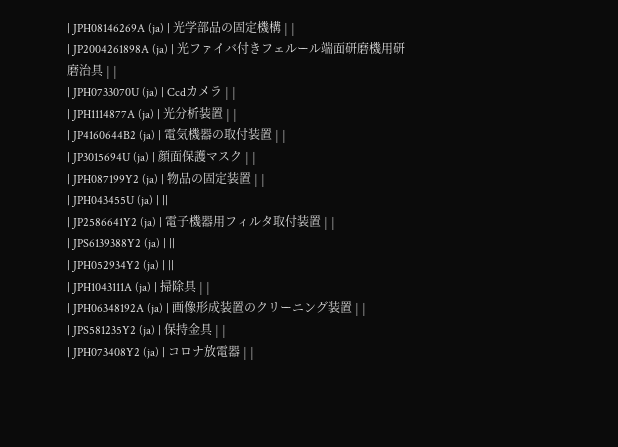| JPH08146269A (ja) | 光学部品の固定機構 | |
| JP2004261898A (ja) | 光ファイバ付きフェルール端面研磨機用研磨治具 | |
| JPH0733070U (ja) | Ccdカメラ | |
| JPH1114877A (ja) | 光分析装置 | |
| JP4160644B2 (ja) | 電気機器の取付装置 | |
| JP3015694U (ja) | 顔面保護マスク | |
| JPH087199Y2 (ja) | 物品の固定装置 | |
| JPH043455U (ja) | ||
| JP2586641Y2 (ja) | 電子機器用フィルタ取付装置 | |
| JPS6139388Y2 (ja) | ||
| JPH052934Y2 (ja) | ||
| JPH1043111A (ja) | 掃除具 | |
| JPH06348192A (ja) | 画像形成装置のクリーニング装置 | |
| JPS581235Y2 (ja) | 保持金具 | |
| JPH073408Y2 (ja) | コロナ放電器 | |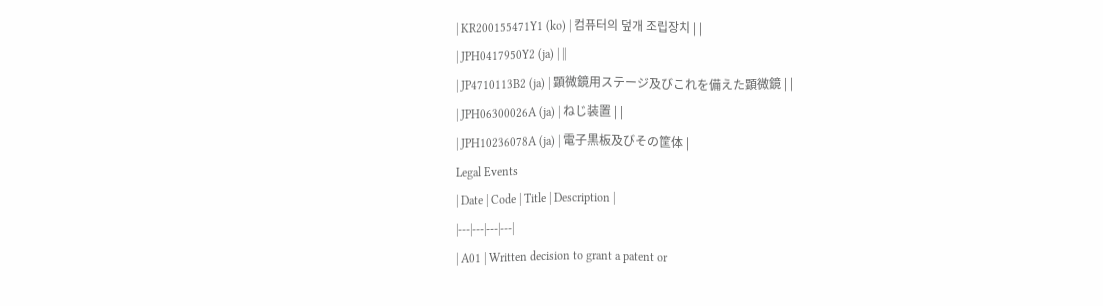| KR200155471Y1 (ko) | 컴퓨터의 덮개 조립장치 | |
| JPH0417950Y2 (ja) | ||
| JP4710113B2 (ja) | 顕微鏡用ステージ及びこれを備えた顕微鏡 | |
| JPH06300026A (ja) | ねじ装置 | |
| JPH10236078A (ja) | 電子黒板及びその筐体 |
Legal Events
| Date | Code | Title | Description |
|---|---|---|---|
| A01 | Written decision to grant a patent or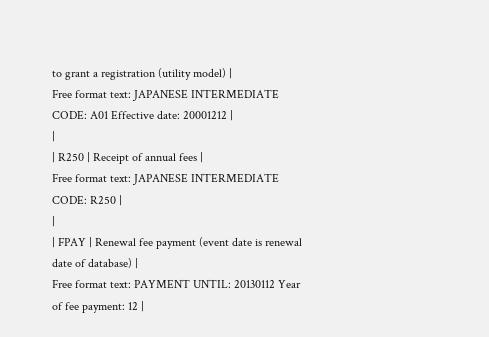to grant a registration (utility model) |
Free format text: JAPANESE INTERMEDIATE CODE: A01 Effective date: 20001212 |
|
| R250 | Receipt of annual fees |
Free format text: JAPANESE INTERMEDIATE CODE: R250 |
|
| FPAY | Renewal fee payment (event date is renewal date of database) |
Free format text: PAYMENT UNTIL: 20130112 Year of fee payment: 12 |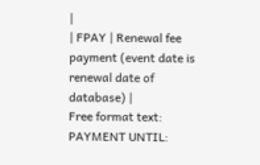|
| FPAY | Renewal fee payment (event date is renewal date of database) |
Free format text: PAYMENT UNTIL: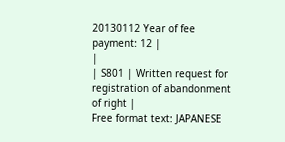20130112 Year of fee payment: 12 |
|
| S801 | Written request for registration of abandonment of right |
Free format text: JAPANESE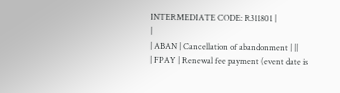INTERMEDIATE CODE: R311801 |
|
| ABAN | Cancellation of abandonment | ||
| FPAY | Renewal fee payment (event date is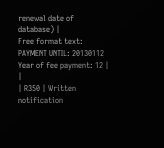renewal date of database) |
Free format text: PAYMENT UNTIL: 20130112 Year of fee payment: 12 |
|
| R350 | Written notification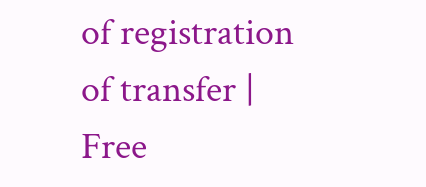of registration of transfer |
Free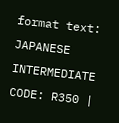format text: JAPANESE INTERMEDIATE CODE: R350 |